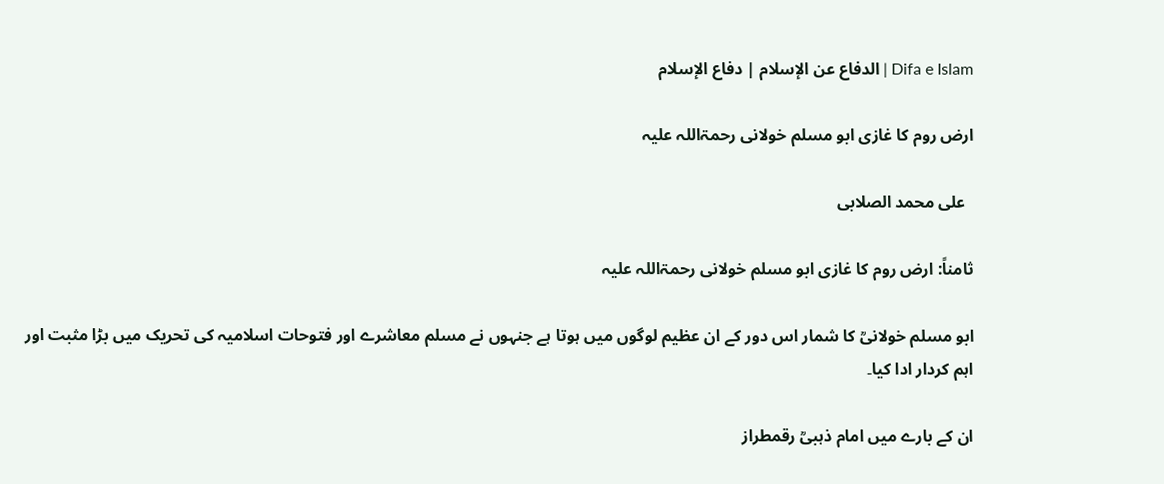Difa e Islam | الدفاع عن الإسلام | دفاع الإسلام

ارض روم کا غازی ابو مسلم خولانی رحمۃاللہ علیہ

  علی محمد الصلابی

ثامناً: ارض روم کا غازی ابو مسلم خولانی رحمۃاللہ علیہ

ابو مسلم خولانیؒ کا شمار اس دور کے ان عظیم لوگوں میں ہوتا ہے جنہوں نے مسلم معاشرے اور فتوحات اسلامیہ کی تحریک میں بڑا مثبت اور اہم کردار ادا کیا۔

ان کے بارے میں امام ذہبیؒ رقمطراز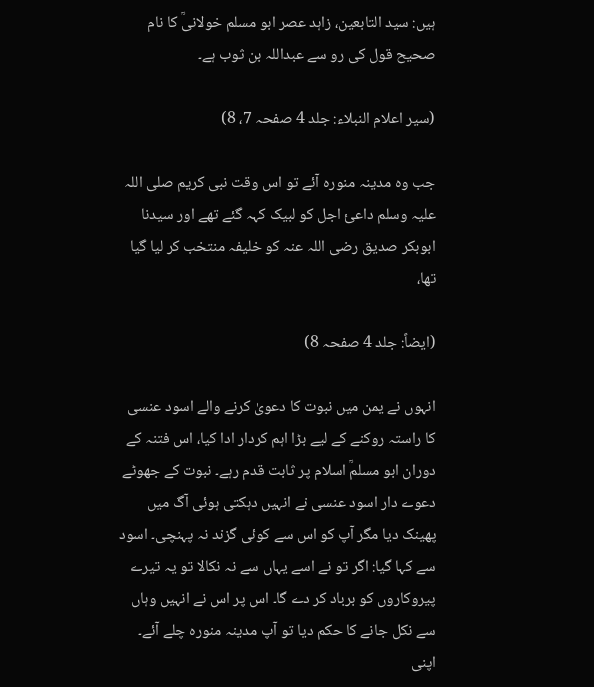ہیں: سید التابعین، زاہد عصر ابو مسلم خولانیؒ کا نام صحیح قول کی رو سے عبداللہ بن ثوب ہے۔

(سیر اعلام النبلاء: جلد 4 صفحہ 7، 8)

جب وہ مدینہ منورہ آئے تو اس وقت نبی کریم صلی اللہ علیہ وسلم داعیٔ اجل کو لبیک کہہ گئے تھے اور سیدنا ابوبکر صدیق رضی اللہ عنہ کو خلیفہ منتخب کر لیا گیا تھا،

(ایضاً: جلد 4 صفحہ 8)

انہوں نے یمن میں نبوت کا دعویٰ کرنے والے اسود عنسی کا راستہ روکنے کے لیے بڑا اہم کردار ادا کیا، اس فتنہ کے دوران ابو مسلمؒ اسلام پر ثابت قدم رہے۔ نبوت کے جھوٹے دعوے دار اسود عنسی نے انہیں دہکتی ہوئی آگ میں پھینک دیا مگر آپ کو اس سے کوئی گزند نہ پہنچی۔ اسود سے کہا گیا: اگر تو نے اسے یہاں سے نہ نکالا تو یہ تیرے پیروکاروں کو برباد کر دے گا۔ اس پر اس نے انہیں وہاں سے نکل جانے کا حکم دیا تو آپ مدینہ منورہ چلے آئے۔ اپنی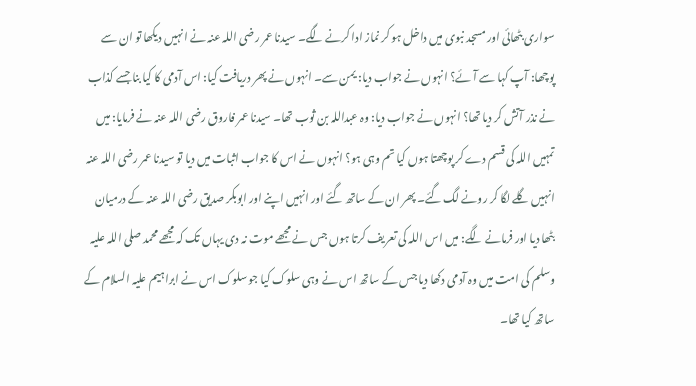سواری بٹھائی اور مسجد نبوی میں داخل ہو کر نماز ادا کرنے لگے۔ سیدنا عمر رضی اللہ عنہ نے انہیں دیکھا تو ان سے پوچھا: آپ کہا سے آئے؟ انہوں نے جواب دیا: یمن سے۔ انہوں نے پھر دریافت کیا: اس آدمی کا کیا بنا جسے کذاب نے نذر آتش کر دیا تھا؟ انہوں نے جواب دیا: وہ عبداللہ بن ثوب تھا۔ سیدنا عمر فاروق رضی اللہ عنہ نے فرمایا: میں تمہیں اللہ کی قسم دے کر پوچھتا ہوں کیا تم وہی ہو؟ انہوں نے اس کا جواب اثبات میں دیا تو سیدنا عمر رضی اللہ عنہ انہیں گلے لگا کر رونے لگ گئے۔ پھر ان کے ساتھ گئے اور انہیں اپنے اور ابوبکر صدیق رضی اللہ عنہ کے درمیان بٹھا دیا اور فرمانے لگے: میں اس اللہ کی تعریف کرتا ہوں جس نے مجھے موت نہ دی یہاں تک کہ مجھے محمد صلی اللہ علیہ وسلم کی امت میں وہ آدمی دکھا دیا جس کے ساتھ اس نے وہی سلوک کیا جو سلوک اس نے ابراہیم علیہ السلام کے ساتھ کیا تھا۔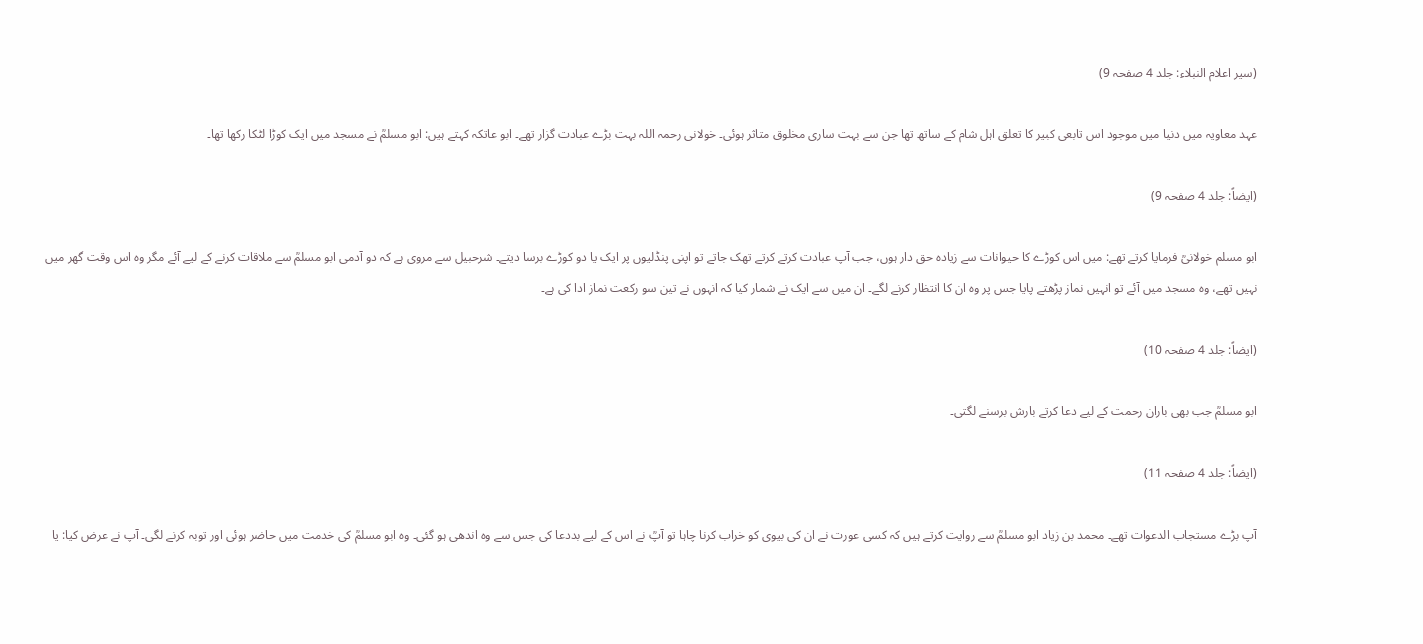(سیر اعلام النبلاء: جلد 4 صفحہ 9)

عہد معاویہ میں دنیا میں موجود اس تابعی کبیر کا تعلق اہل شام کے ساتھ تھا جن سے بہت ساری مخلوق متاثر ہوئی۔ خولانی رحمہ اللہ بہت بڑے عبادت گزار تھے۔ ابو عاتکہ کہتے ہیں: ابو مسلمؒ نے مسجد میں ایک کوڑا لٹکا رکھا تھا۔

(ایضاً: جلد 4 صفحہ 9)

ابو مسلم خولانیؒ فرمایا کرتے تھے: میں اس کوڑے کا حیوانات سے زیادہ حق دار ہوں، جب آپ عبادت کرتے کرتے تھک جاتے تو اپنی پنڈلیوں پر ایک یا دو کوڑے برسا دیتے۔ شرحبیل سے مروی ہے کہ دو آدمی ابو مسلمؒ سے ملاقات کرنے کے لیے آئے مگر وہ اس وقت گھر میں نہیں تھے، وہ مسجد میں آئے تو انہیں نماز پڑھتے پایا جس پر وہ ان کا انتظار کرنے لگے۔ ان میں سے ایک نے شمار کیا کہ انہوں نے تین سو رکعت نماز ادا کی ہے۔

(ایضاً: جلد 4 صفحہ 10)

ابو مسلمؒ جب بھی باران رحمت کے لیے دعا کرتے بارش برسنے لگتی۔

(ایضاً: جلد 4 صفحہ 11)

آپ بڑے مستجاب الدعوات تھے۔ محمد بن زیاد ابو مسلمؒ سے روایت کرتے ہیں کہ کسی عورت نے ان کی بیوی کو خراب کرنا چاہا تو آپؒ نے اس کے لیے بددعا کی جس سے وہ اندھی ہو گئی۔ وہ ابو مسلمؒ کی خدمت میں حاضر ہوئی اور توبہ کرنے لگی۔ آپ نے عرض کیا: یا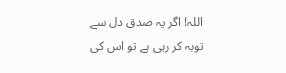اللہ! اگر یہ صدق دل سے توبہ کر رہی ہے تو اس کی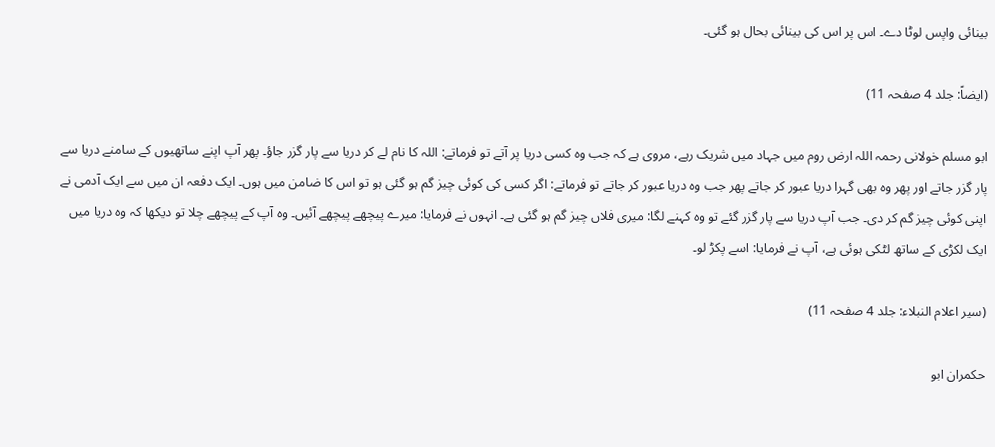بینائی واپس لوٹا دے۔ اس پر اس کی بینائی بحال ہو گئی۔

(ایضاً: جلد 4 صفحہ 11)

ابو مسلم خولانی رحمہ اللہ ارض روم میں جہاد میں شریک رہے، مروی ہے کہ جب وہ کسی دریا پر آتے تو فرماتے: اللہ کا نام لے کر دریا سے پار گزر جاؤ۔ پھر آپ اپنے ساتھیوں کے سامنے دریا سے پار گزر جاتے اور پھر وہ بھی گہرا دریا عبور کر جاتے پھر جب وہ دریا عبور کر جاتے تو فرماتے: اگر کسی کی کوئی چیز گم ہو گئی ہو تو اس کا ضامن میں ہوں۔ ایک دفعہ ان میں سے ایک آدمی نے اپنی کوئی چیز گم کر دی۔ جب آپ دریا سے پار گزر گئے تو وہ کہنے لگا: میری فلاں چیز گم ہو گئی ہے۔ انہوں نے فرمایا: میرے پیچھے پیچھے آئیں۔ وہ آپ کے پیچھے چلا تو دیکھا کہ وہ دریا میں ایک لکڑی کے ساتھ لٹکی ہوئی ہے، آپ نے فرمایا: اسے پکڑ لو۔

(سیر اعلام النبلاء: جلد 4 صفحہ 11)

حکمران ابو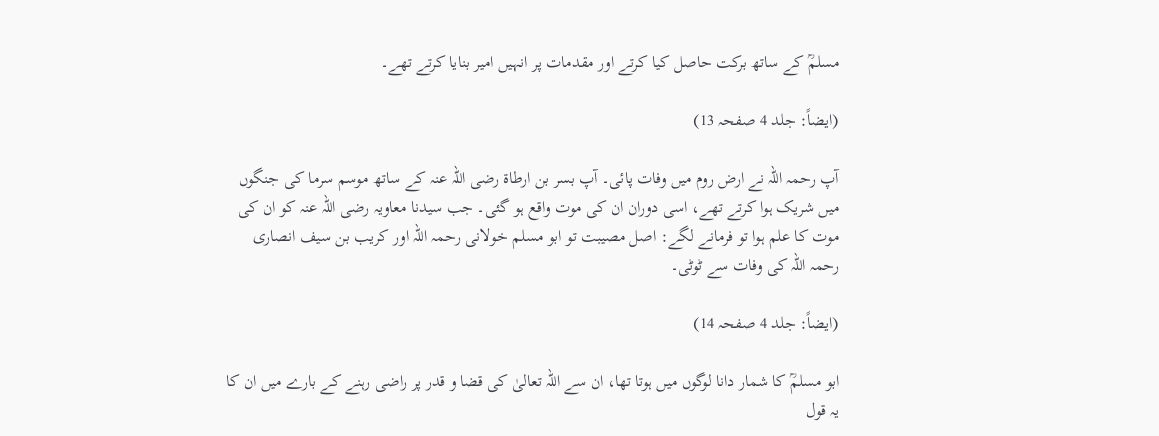مسلمؒ کے ساتھ برکت حاصل کیا کرتے اور مقدمات پر انہیں امیر بنایا کرتے تھے۔

(ایضاً: جلد 4 صفحہ 13)

آپ رحمہ اللہ نے ارض روم میں وفات پائی۔ آپ بسر بن ارطاۃ رضی اللہ عنہ کے ساتھ موسم سرما کی جنگوں میں شریک ہوا کرتے تھے، اسی دوران ان کی موت واقع ہو گئی۔ جب سیدنا معاویہ رضی اللہ عنہ کو ان کی موت کا علم ہوا تو فرمانے لگے: اصل مصیبت تو ابو مسلم خولانی رحمہ اللہ اور کریب بن سیف انصاری رحمہ اللہ کی وفات سے ٹوٹی۔

(ایضاً: جلد 4 صفحہ 14)

ابو مسلمؒ کا شمار دانا لوگوں میں ہوتا تھا، ان سے اللہ تعالیٰ کی قضا و قدر پر راضی رہنے کے بارے میں ان کا یہ قول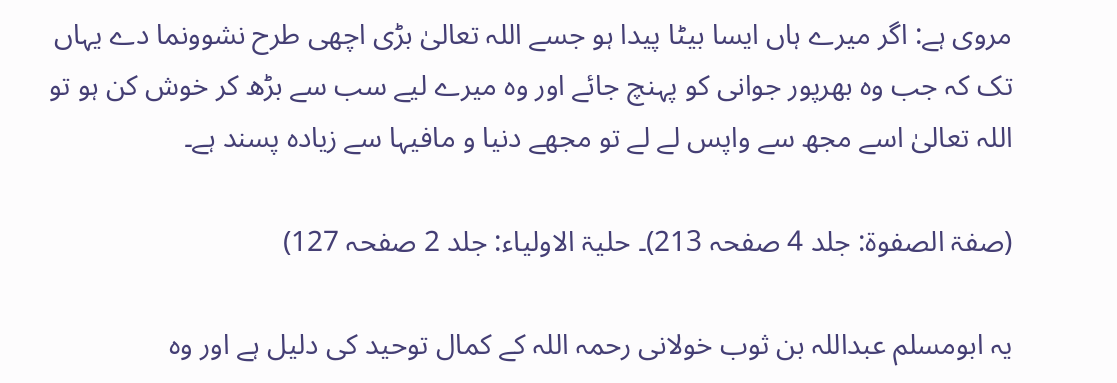مروی ہے: اگر میرے ہاں ایسا بیٹا پیدا ہو جسے اللہ تعالیٰ بڑی اچھی طرح نشوونما دے یہاں تک کہ جب وہ بھرپور جوانی کو پہنچ جائے اور وہ میرے لیے سب سے بڑھ کر خوش کن ہو تو اللہ تعالیٰ اسے مجھ سے واپس لے لے تو مجھے دنیا و مافیہا سے زیادہ پسند ہے۔

(صفۃ الصفوۃ: جلد 4 صفحہ 213)۔ حلیۃ الاولیاء: جلد 2 صفحہ 127)

یہ ابومسلم عبداللہ بن ثوب خولانی رحمہ اللہ کے کمال توحید کی دلیل ہے اور وہ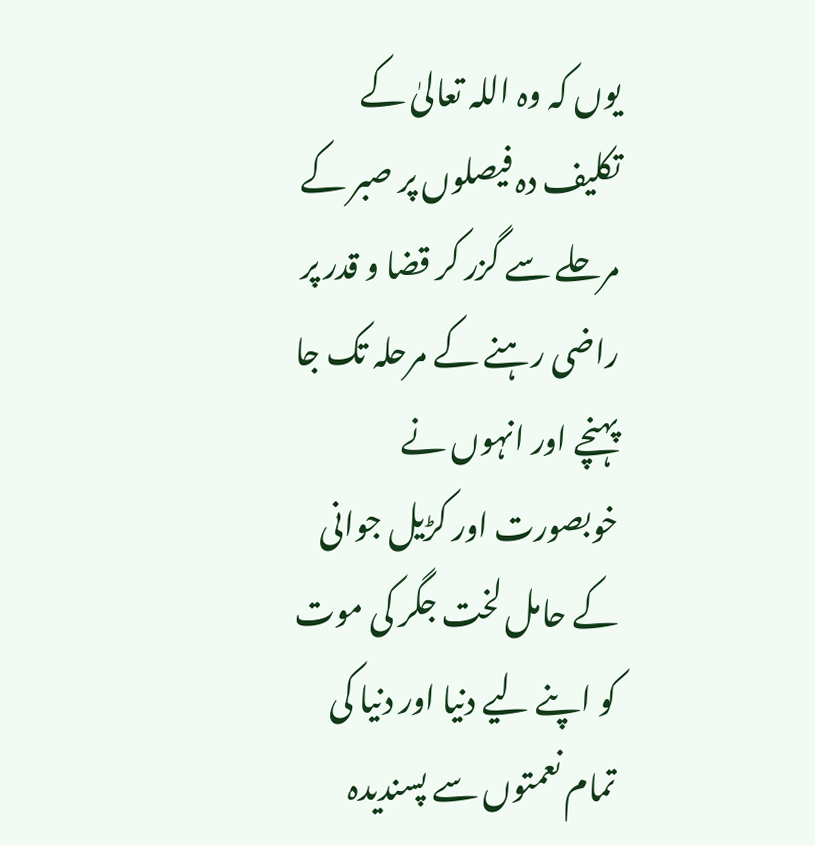یوں کہ وہ اللہ تعالیٰ کے تکلیف دہ فیصلوں پر صبر کے مرحلے سے گزر کر قضا و قدر پر راضی رہنے کے مرحلہ تک جا پہنچے اور انہوں نے خوبصورت اور کڑیل جوانی کے حامل لخت جگر کی موت کو اپنے لیے دنیا اور دنیا کی تمام نعمتوں سے پسندیدہ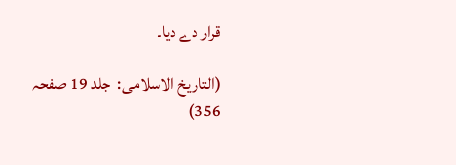قرار دے دیا۔

(التاریخ الاسلامی:  جلد 19 صفحہ 356)